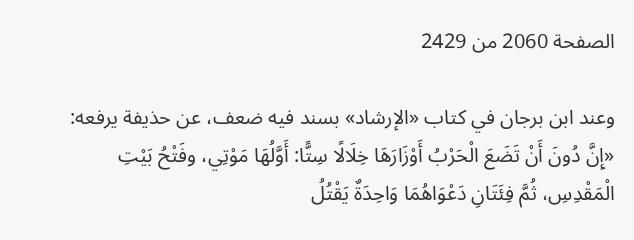الصفحة 2060 من 2429

وعند ابن برجان في كتاب «الإرشاد» بسند فيه ضعف، عن حذيفة يرفعه: «إِنَّ دُونَ أَنْ تَضَعَ الْحَرْبُ أَوْزَارَهَا خِلَالًا سِتًّا: أَوَّلُهَا مَوْتِي، وفَتْحُ بَيْتِ الْمَقْدِسِ، ثُمَّ فِئَتَانِ دَعْوَاهُمَا وَاحِدَةٌ يَقْتُلُ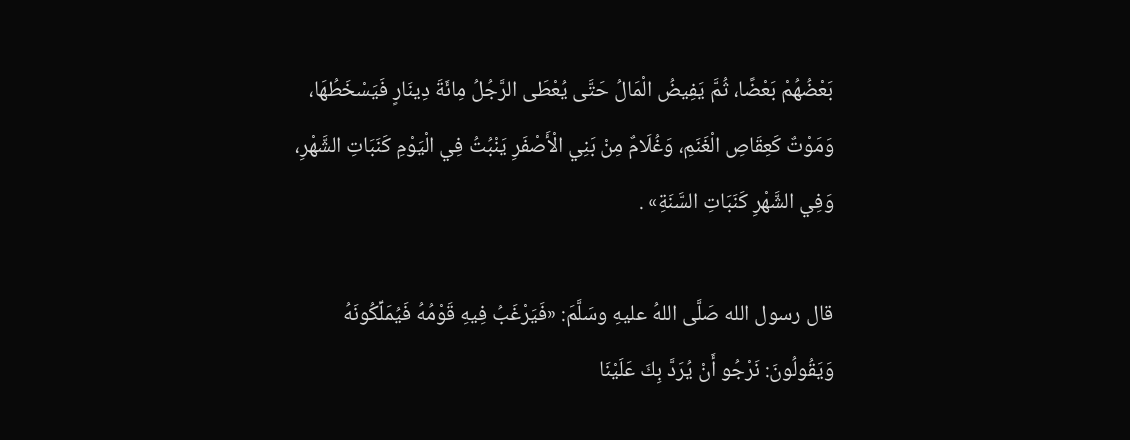بَعْضُهُمْ بَعْضًا، ثُمَّ يَفِيضُ الْمَالُ حَتَّى يُعْطَى الرَّجُلُ مِائَةَ دِينَارٍ فَيَسْخَطُهَا، وَمَوْتٌ كَعِقَاصِ الْغَنَمِ، وَغُلَامٌ مِنْ بَنِي الْأَصْفَرِ يَنْبُتُ فِي الْيَوْمِ كَنَبَاتِ الشَّهْرِ، وَفِي الشَّهْرِ كَنَبَاتِ السَّنَةِ» .

قال رسول الله صَلَّى اللهُ عليهِ وسَلَّمَ: «فَيَرْغَبُ فِيهِ قَوْمُهُ فَيُمَلِّكُونَهُ وَيَقُولُونَ: نَرْجُو أَنْ يُرَدَّ بِكَ عَلَيْنَا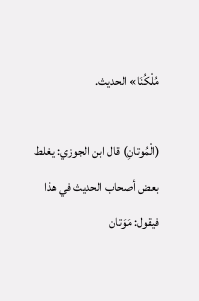مُلْكُنَا» الحديث.

(الْمُوتانِ) قال ابن الجوزي: يغلط بعض أصحاب الحديث في هذا فيقول: مَوَتان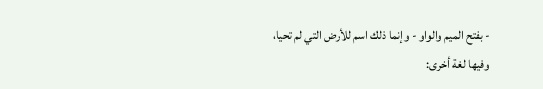- بفتح الميم والواو - وإنما ذلك اسم للأرض التي لم تحيا، وفيها لغة أخرى: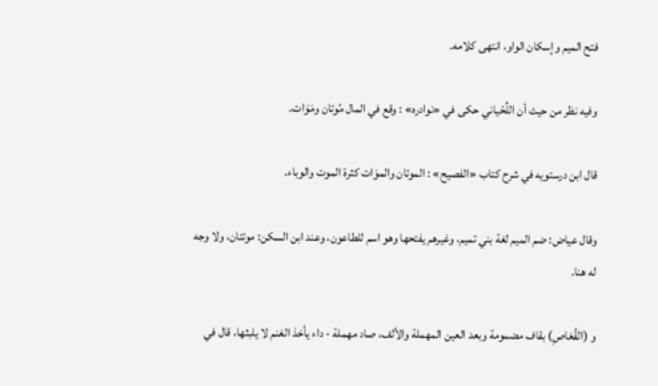فتح الميم وإسكان الواو، انتهى كلامه.

وفيه نظر من حيث أن اللِّحْياني حكى في «نوادره» : وقع في المال مُوتان ومَوَات.

قال ابن درستويه في شرح كتاب «الفصيح» : الموتان والموَات كثرة الموت والوباء.

وقال عياض: ضم الميم لغة بني تميم، وغيرهم يفتحها وهو اسم للطاعون، وعند ابن السكن: موتتان، ولا وجه له هنا.

و (القُعَاصِ) بقاف مضمومة وبعد العين المهملة والألف، صاد مهملة - داء يأخذ الغنم لا يلبثها، قال في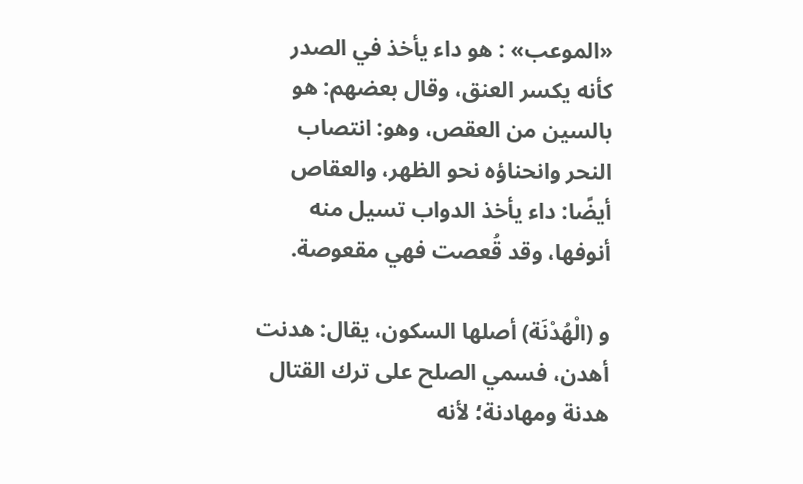«الموعب» : هو داء يأخذ في الصدر كأنه يكسر العنق، وقال بعضهم: هو بالسين من العقص، وهو: انتصاب النحر وانحناؤه نحو الظهر، والعقاص أيضًا: داء يأخذ الدواب تسيل منه أنوفها، وقد قُعصت فهي مقعوصة.

و (الْهُدْنَة) أصلها السكون، يقال: هدنت أهدن، فسمي الصلح على ترك القتال هدنة ومهادنة؛ لأنه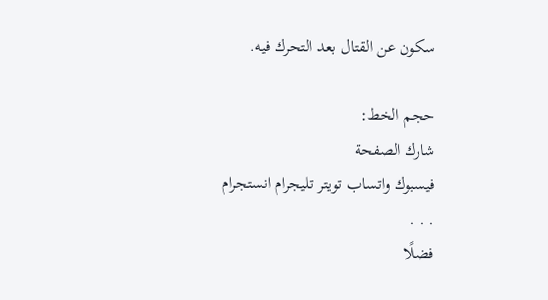سكون عن القتال بعد التحرك فيه.

حجم الخط:
شارك الصفحة
فيسبوك واتساب تويتر تليجرام انستجرام
. . .
فضلًا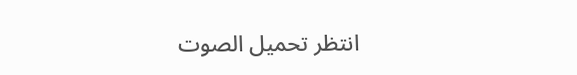انتظر تحميل الصوت